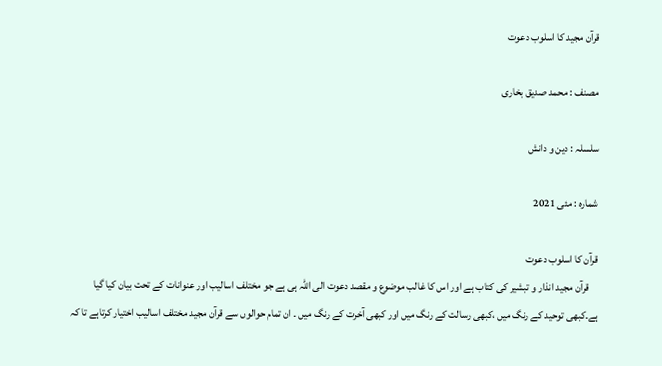قرآن مجید کا اسلوب دعوت

مصنف : محمد صدیق بخاری

سلسلہ : دین و دانش

شمارہ : مئی 2021

قرآن کا اسلوب دعوت
    قرآن مجید انذار و تبشیر کی کتاب ہے اور اس کا غالب موضوع و مقصد دعوت الی اللہ ہی ہے جو مختلف اسالیب اور عنوانات کے تحت بیان کیا گیا ہے۔کبھی توحید کے رنگ میں ،کبھی رسالت کے رنگ میں اور کبھی آخرت کے رنگ میں ۔ ان تمام حوالوں سے قرآن مجید مختلف اسالیب اختیار کرتاہے تا کہ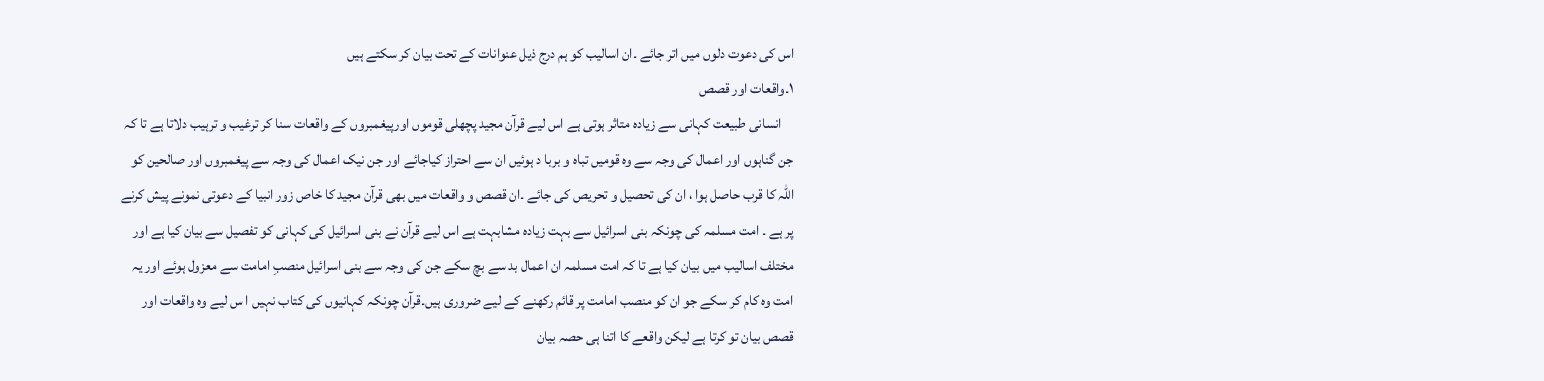اس کی دعوت دلوں میں اتر جائے ۔ان اسالیب کو ہم درج ذیل عنوانات کے تحت بیان کر سکتے ہیں
۱۔واقعات اور قصص
    انسانی طبیعت کہانی سے زیادہ متاثر ہوتی ہے اس لیے قرآن مجید پچھلی قوموں اورپیغمبروں کے واقعات سنا کر ترغیب و ترہیب دلاتا ہے تا کہ جن گناہوں اور اعمال کی وجہ سے وہ قومیں تباہ و بربا د ہوئیں ان سے احتراز کیاجائے اور جن نیک اعمال کی وجہ سے پیغمبروں اور صالحین کو اللہ کا قرب حاصل ہوا ، ان کی تحصیل و تحریص کی جائے ۔ان قصص و واقعات میں بھی قرآن مجید کا خاص زور انبیا کے دعوتی نمونے پیش کرنے پر ہے ۔ امت مسلمہ کی چونکہ بنی اسرائیل سے بہت زیادہ مشابہت ہے اس لیے قرآن نے بنی اسرائیل کی کہانی کو تفصیل سے بیان کیا ہے اور مختلف اسالیب میں بیان کیا ہے تا کہ امت مسلمہ ان اعمال بد سے بچ سکے جن کی وجہ سے بنی اسرائیل منصبِ امامت سے معزول ہوئے اور یہ امت وہ کام کر سکے جو ان کو منصب امامت پر قائم رکھنے کے لیے ضروری ہیں۔قرآن چونکہ کہانیوں کی کتاب نہیں ا س لیے وہ واقعات اور قصص بیان تو کرتا ہے لیکن واقعے کا اتنا ہی حصہ بیان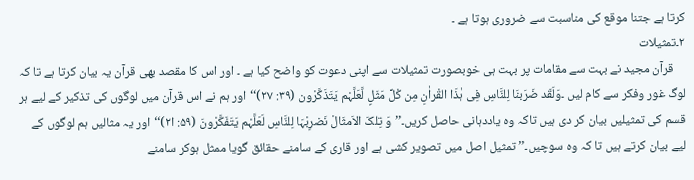کرتا ہے جتنا موقع کی مناسبت سے ضروری ہوتا ہے ۔
۲۔تمثیلات
    قرآن مجید نے بہت سے مقامات پر بہت ہی خوبصورت تمثیلات سے اپنی دعوت کو واضح کیا ہے ۔ اور اس کا مقصد بھی قرآن یہ بیان کرتا ہے تا کہ لوگ غور وفکر سے کام لیں ۔وَلَقَد ضَرَبنَا لِلنَّاسِ فِی ہٰذَا القْراٰنِ مِن کْلِّ مَثَلٍ لَّعَلَّہْم یَتَذَکَّرْون (۳۹: ۲۷)‘‘اور ہم نے اس قرآن میں لوگوں کی تذکیر کے لیے ہر قسم کی تمثیلیں بیان کر دی ہیں تاکہ وہ یاددہانی حاصل کریں۔’’وَ تِلکَ الاَمثَالْ نَضرِبْہَا لِلنَّاسِ لَعَلَّہْم یَتَفَکَّرْونَ (۵۹: ا۲)‘‘اور یہ مثالیں ہم لوگوں کے لیے بیان کرتے ہیں تا کہ وہ سوچیں۔’’ تمثیل اصل میں تصویر کشی ہے اور قاری کے سامنے حقائق گویا ممثل ہوکر سامنے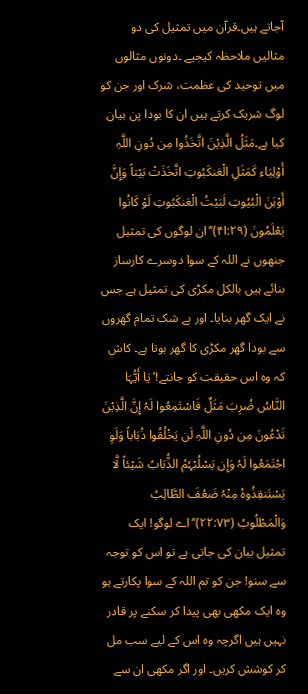آجاتے ہیں۔قرآن میں تمثیل کی دو مثالیں ملاحظہ کیجیے ۔دونوں مثالوں میں توحید کی عظمت، شرک اور جن کو لوگ شریک کرتے ہیں ان کا بودا پن بیان کیا ہے۔مَثَلُ الَّذِیْنَ اتَّخَذُوا مِن دُونِ اللَّہِ أَوْلِیَاء کَمَثَلِ الْعَنکَبُوتِ اتَّخَذَتْ بَیْتاً وَإِنَّ أَوْہَنَ الْبُیُوتِ لَبَیْتُ الْعَنکَبُوتِ لَوْ کَانُوا یَعْلَمُونَ (۲۹:ا۴)‘‘ان لوگوں کی تمثیل جنھوں نے اللہ کے سوا دوسرے کارساز بنائے ہیں بالکل مکڑی کی تمثیل ہے جس نے ایک گھر بنایا۔ اور بے شک تمام گھروں سے بودا گھر مکڑی کا گھر ہوتا ہے۔ کاش کہ وہ اس حقیقت کو جانتے!’ یَا أَیُّہَا النَّاسُ ضُرِبَ مَثَلٌ فَاسْتَمِعُوا لَہُ إِنَّ الَّذِیْنَ تَدْعُونَ مِن دُونِ اللَّہِ لَن یَخْلُقُوا ذُبَاباً وَلَوِ اجْتَمَعُوا لَہُ وَإِن یَسْلُبْہُمُ الذُّبَابُ شَیْئاً لَّا یَسْتَنقِذُوہُ مِنْہُ ضَعُفَ الطَّالِبُ وَالْمَطْلُوبُ (۲۲:۷۳)‘‘اے لوگو! ایک تمثیل بیان کی جاتی ہے تو اس کو توجہ سے سنو! جن کو تم اللہ کے سوا پکارتے ہو وہ ایک مکھی بھی پیدا کر سکنے پر قادر نہیں ہیں اگرچہ وہ اس کے لیے سب مل کر کوشش کریں۔ اور اگر مکھی ان سے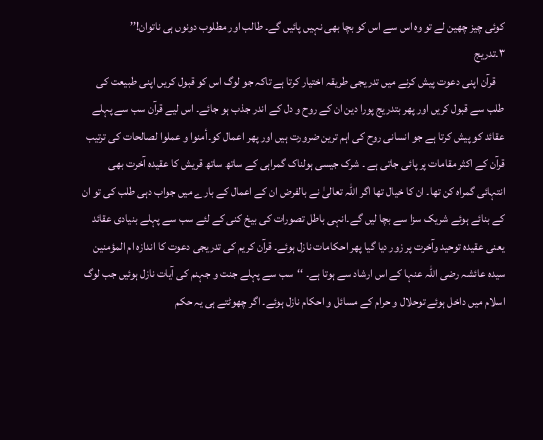کوئی چیز چھین لے تو وہ اس سے اس کو بچا بھی نہیں پائیں گے۔ طالب اور مطلوب دونوں ہی ناتوان!’’
۳۔تدریج
    قرآن اپنی دعوت پیش کرنے میں تدریجی طریقہ اختیار کرتا ہے تاکہ جو لوگ اس کو قبول کریں اپنی طبیعت کی طلب سے قبول کریں اور پھر بتدریج پورا دین ان کے روح و دل کے اندر جذب ہو جائے۔ اس لیے قرآن سب سے پہلے عقائد کو پیش کرتا ہے جو انسانی روح کی اہم ترین ضرورت ہیں اور پھر اعمال کو۔أمنوا و عملوا لصالحات کی ترتیب قرآن کے اکثر مقامات پر پائی جاتی ہے ۔ شرک جیسی ہولناک گمراہی کے ساتھ ساتھ قریش کا عقیدہ آخرت بھی انتہائی گمراہ کن تھا۔ ان کا خیال تھا اگر اللہ تعالیٰ نے بالفرض ان کے اعمال کے بارے میں جواب دہی طلب کی تو ان کے بنائے ہوئے شریک سزا سے بچا لیں گے۔انہی باطل تصورات کی بیخ کنی کے لئے سب سے پہلے بنیادی عقائد یعنی عقیدہ توحید وآخرت پر زور دیا گیا پھر احکامات نازل ہوئے۔ قرآن کریم کی تدریجی دعوت کا اندازہ ام المؤمنین سیدہ عائشہ رضی اللہ عنہا کے اس ارشاد سے ہوتا ہے۔ ‘‘سب سے پہلے جنت و جہنم کی آیات نازل ہوئیں جب لوگ اسلام میں داخل ہوئے توحلال و حرام کے مسائل و احکام نازل ہوئے۔ اگر چھوٹتے ہی یہ حکم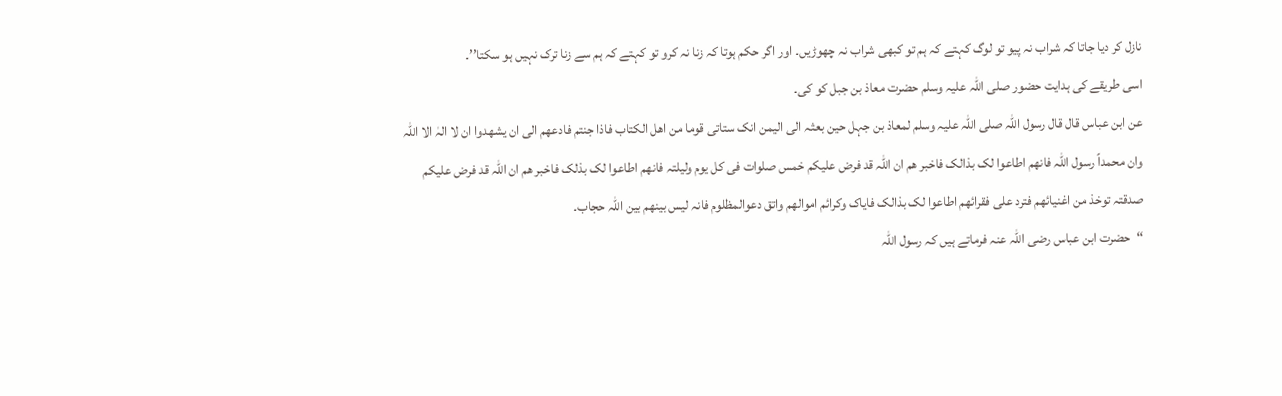نازل کر دیا جاتا کہ شراب نہ پیو تو لوگ کہتے کہ ہم تو کبھی شراب نہ چھوڑیں۔ اور اگر حکم ہوتا کہ زنا نہ کرو تو کہتے کہ ہم سے زنا ترک نہیں ہو سکتا’’۔
اسی طریقے کی ہدایت حضور صلی اللہ علیہ وسلم حضرت معاذ بن جبل کو کی۔
عن ابن عباس قال قال رسول اللہ صلی اللہ علیہ وسلم لمعاذ بن جہل حین بعثہ الی الیمن انک ستاتی قوما من اھل الکتاب فاذا جنتم فادعھم الی ان یشھدوا ان لا الہٰ الا اللہ وان محمداً رسول اللہ فانھم اطاعوا لک بذالک فاخبر ھم ان اللہ قد فرض علیکم خمس صلوات فی کل یوم ولیلتہ فانھم اطاعوا لک بذلک فاخبر ھم ان اللہ قد فرض علیکم صدقتہ توخذ من اغنیائھم فترد علی فقرائھم اطاعوا لک بذالک فایاک وکرائم اموالھم واتق دعوالمظلوم فانہ لیس بینھم بین اللہ حجاب۔
‘‘حضرت ابن عباس رضی اللہ عنہ فرماتے ہیں کہ رسول اللہ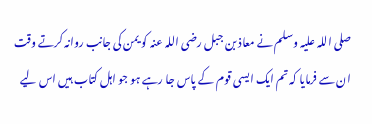صلی اللہ علیہ وسلم نے معاذ بن جبل رضی اللہ عنہ کو یمن کی جانب روانہ کرتے وقت ان سے فرمایا کہ تم ایک ایسی قوم کے پاس جا رہے ہو جو اہل کتاب ہیں اس لیے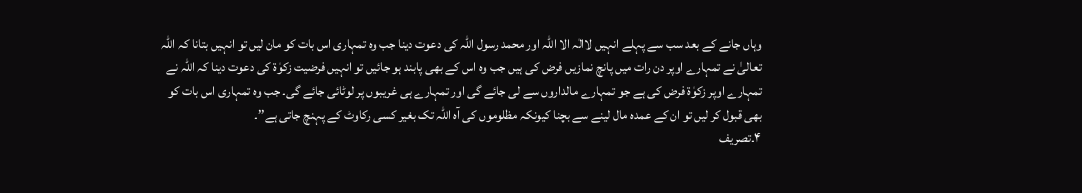وہاں جانے کے بعد سب سے پہلے انہیں لاالٰہ الا اللہ اور محمد رسول اللہ کی دعوت دینا جب وہ تمہاری اس بات کو مان لیں تو انہیں بتانا کہ اللہ تعالیٰ نے تمہارے اوپر دن رات میں پانچ نمازیں فرض کی ہیں جب وہ اس کے بھی پابند ہو جائیں تو انہیں فرضیت زکوٰۃ کی دعوت دینا کہ اللہ نے تمہارے اوپر زکوٰۃ فرض کی ہے جو تمہارے مالداروں سے لی جائے گی اور تمہارے ہی غریبوں پر لوٹائی جائے گی۔ جب وہ تمہاری اس بات کو بھی قبول کر لیں تو ان کے عمدہ مال لینے سے بچنا کیونکہ مظلوموں کی آہ اللہ تک بغیر کسی رکاوٹ کے پہنچ جاتی ہے’’۔
۴۔تصریف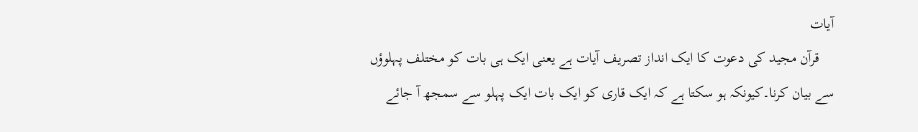آیات
    قرآن مجید کی دعوت کا ایک انداز تصریف آیات ہے یعنی ایک ہی بات کو مختلف پہلوؤں سے بیان کرنا۔کیونکہ ہو سکتا ہے کہ ایک قاری کو ایک بات ایک پہلو سے سمجھ آ جائے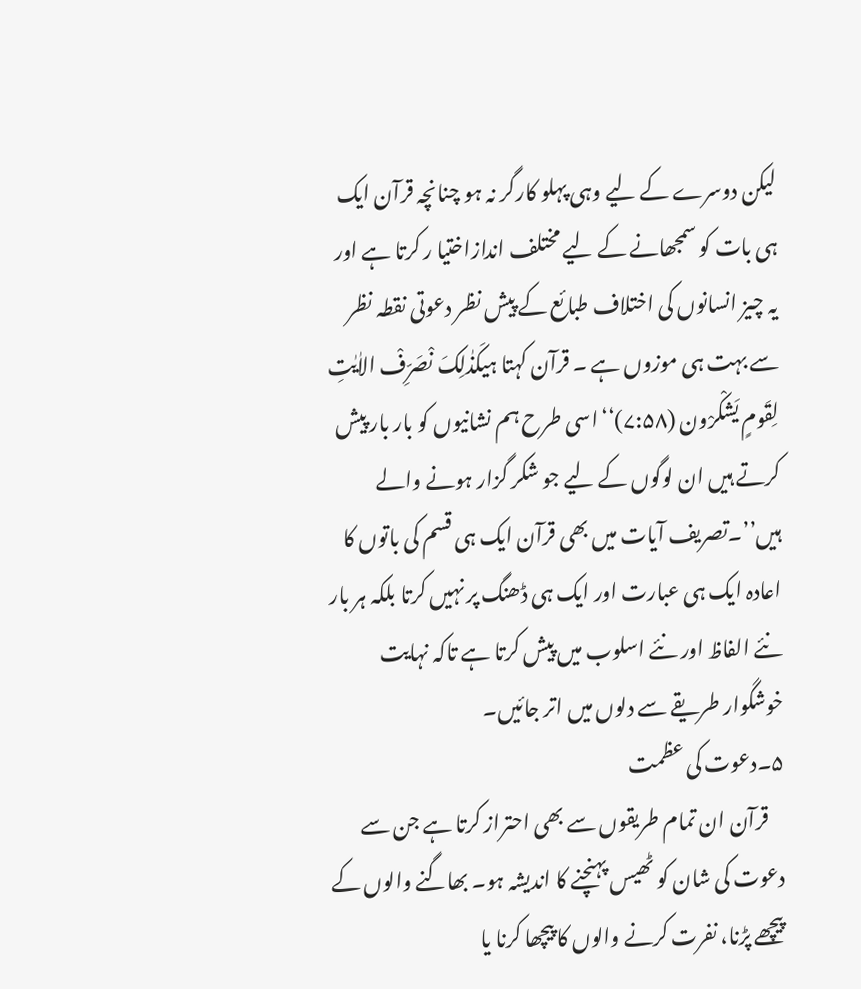لیکن دوسرے کے لیے وہی پہلو کارگر نہ ہو چنانچہ قرآن ایک ہی بات کو سمجھانے کے لیے مختلف اندازاختیا ر کرتا ہے اور یہ چیز انسانوں کی اختلاف طبائع کے پیش نظر دعوتی نقطہ نظر سے بہت ہی موزوں ہے ۔ قرآن کہتا ہیکَذٰلِکَ نْصَرِّفْ الاٰیٰتِ لِقَومٍ یَشکْرْون (۷:۵۸)‘‘اسی طرح ہم نشانیوں کو بار بار پیش کرتے ہیں ان لوگوں کے لیے جو شکر گزار ہونے والے ہیں’’۔تصریف آیات میں بھی قرآن ایک ہی قسم کی باتوں کا اعادہ ایک ہی عبارت اور ایک ہی ڈھنگ پر نہیں کرتا بلکہ ہر بار نئے الفاظ اور نئے اسلوب میں پیش کرتا ہے تاکہ نہایت خوشگوار طریقے سے دلوں میں اتر جائیں۔
۵۔دعوت کی عظمت
    قرآن ان تمام طریقوں سے بھی احتراز کرتا ہے جن سے دعوت کی شان کو ٹھیس پہنچنے کا اندیشہ ہو۔ بھاگنے والوں کے پیچھے پڑنا، نفرت کرنے والوں کا پیچھا کرنا یا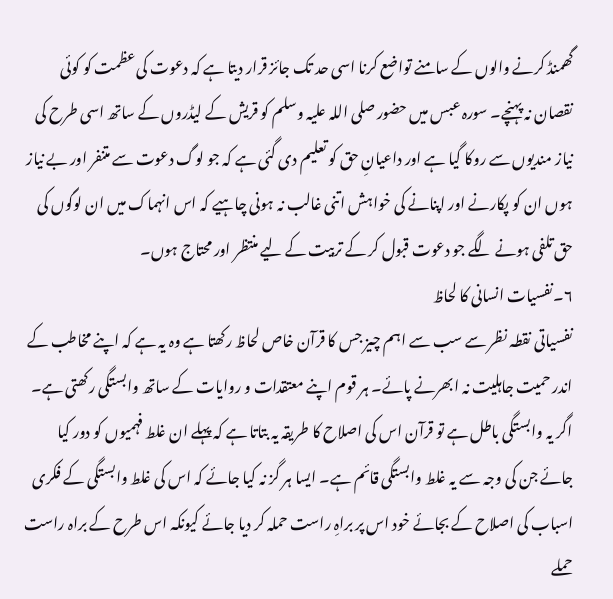گھمنڈ کرنے والوں کے سامنے تواضع کرنا اسی حد تک جائز قرار دیتا ہے کہ دعوت کی عظمت کو کوئی نقصان نہ پہنچے۔ سورہ عبس میں حضور صلی اللہ علیہ وسلم کو قریش کے لیڈروں کے ساتھ اسی طرح کی نیاز مندیوں سے روکا گیا ہے اور داعیانِ حق کو تعلیم دی گئی ہے کہ جو لوگ دعوت سے متنفر اور بے نیاز ہوں ان کو پکارنے اور اپنانے کی خواہش اتنی غالب نہ ہونی چاہیے کہ اس انہماک میں ان لوگوں کی حق تلفی ہونے لگے جو دعوت قبول کر کے تربیت کے لیے منتظر اور محتاج ہوں۔
۶۔نفسیات انسانی کا لحاظ
نفسیاتی نقطہ نظر سے سب سے اہم چیز جس کا قرآن خاص لحاظ رکھتا ہے وہ یہ ہے کہ اپنے مخاطب کے اندر حمیت جاہلیت نہ ابھرنے پائے۔ ہر قوم اپنے معتقدات و روایات کے ساتھ وابستگی رکھتی ہے۔ اگر یہ وابستگی باطل ہے تو قرآن اس کی اصلاح کا طریقہ یہ بتاتا ہے کہ پہلے ان غلط فہمیوں کو دور کیا جائے جن کی وجہ سے یہ غلط وابستگی قائم ہے۔ ایسا ہر گز نہ کیا جائے کہ اس کی غلط وابستگی کے فکری اسباب کی اصلاح کے بجائے خود اس پر براہِ راست حملہ کر دیا جائے کیونکہ اس طرح کے براہ راست حملے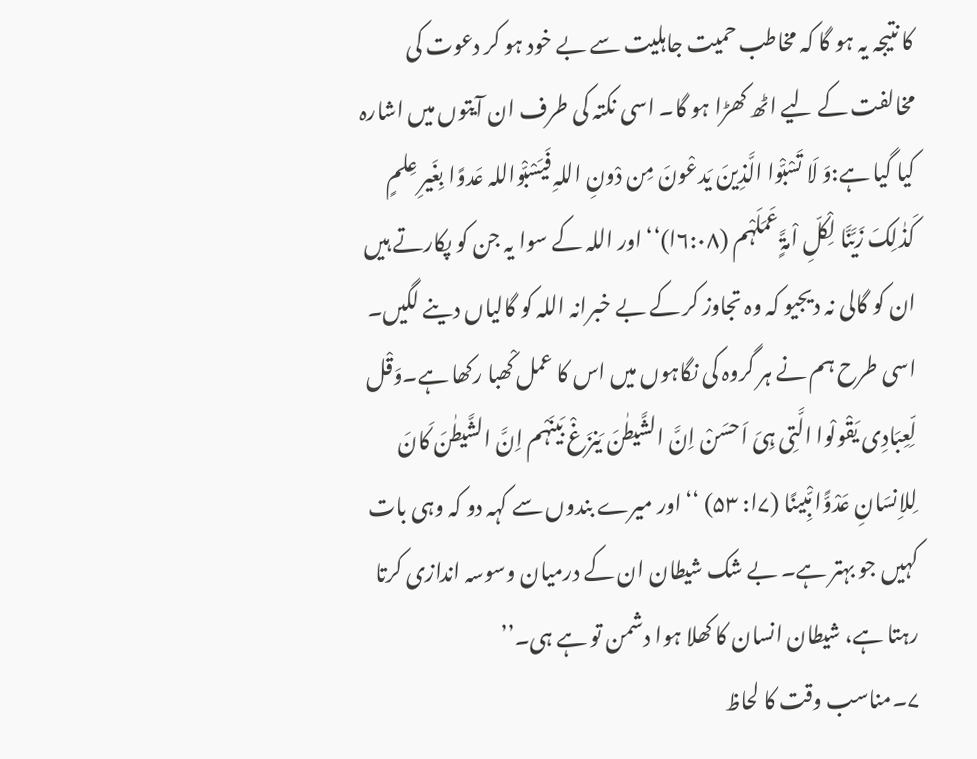کا نتیجہ یہ ہو گا کہ مخاطب حمیت جاہلیت سے بے خود ہو کر دعوت کی مخالفت کے لیے اٹھ کھڑا ہو گا۔ اسی نکتہ کی طرف ان آیتوں میں اشارہ کیا گیا ہے:وَ لَا تَسْبّْوا الَّذِینَ یَدعْونَ مِن دْونِ اللہِ فَیَسْبّْواللہ عَدوًا بِغَیرِ عِلمٍ کَذٰلِکَ زَیَّنَّا لِکْلِّ اْمۃٍَّ عَمَلَہْم (۶:۰۸ا)‘‘اور اللہ کے سوا یہ جن کو پکارتے ہیں ان کو گالی نہ دیجیو کہ وہ تجاوز کر کے بے خبرانہ اللہ کو گالیاں دینے لگیں۔ اسی طرح ہم نے ہر گروہ کی نگاہوں میں اس کا عمل کْھبا رکھا ہے۔وَقْل لِّعِبَادِی یَقْولْوا الَّتِی ہِیَ اَحسَنْ اِنَّ الشَّیطٰنَ یَنزَغْ بَینَہْم اِنَّ الشَّیطٰنَ کَانَ لِلاِنسَانِ عَدْوًّا مّْبِینًا (۷ا: ۵۳) ‘‘اور میرے بندوں سے کہہ دو کہ وہی بات کہیں جو بہتر ہے۔ بے شک شیطان ان کے درمیان وسوسہ اندازی کرتا رہتا ہے، شیطان انسان کا کھلا ہوا دشمن تو ہے ہی۔’’
۷۔مناسب وقت کا لحاظ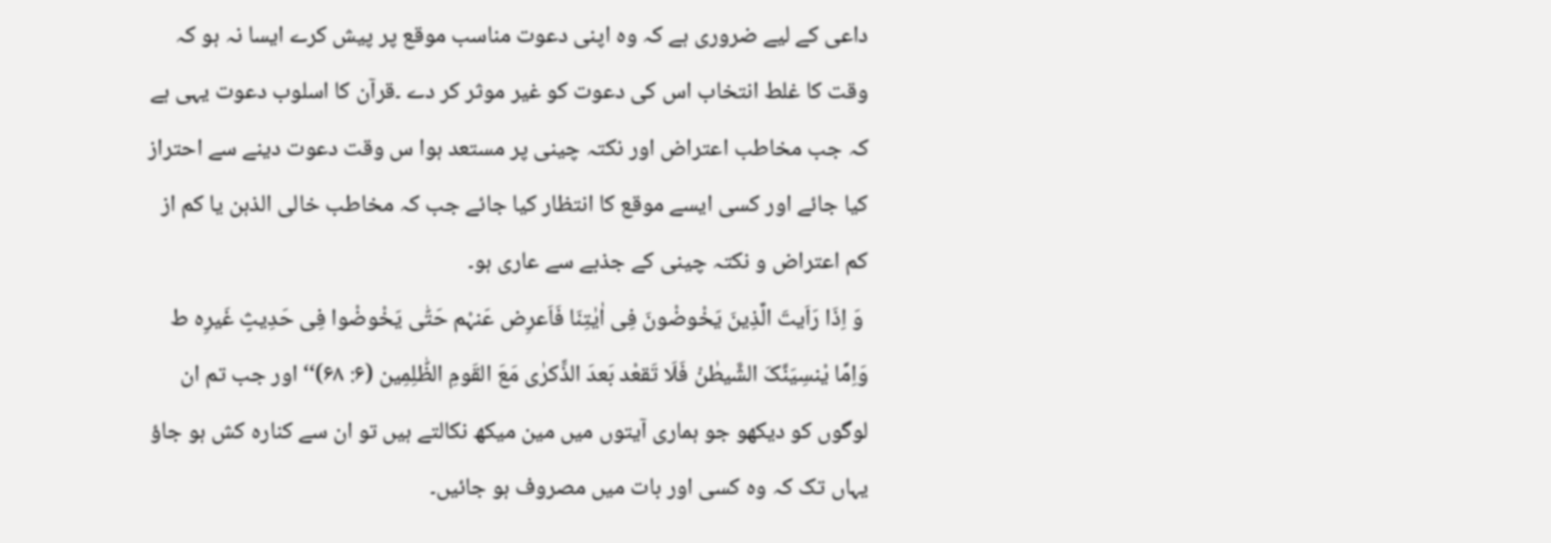داعی کے لیے ضروری ہے کہ وہ اپنی دعوت مناسب موقع پر پیش کرے ایسا نہ ہو کہ وقت کا غلط انتخاب اس کی دعوت کو غیر موثر کر دے ۔قرآن کا اسلوب دعوت یہی ہے کہ جب مخاطب اعتراض اور نکتہ چینی پر مستعد ہوا س وقت دعوت دینے سے احتراز کیا جائے اور کسی ایسے موقع کا انتظار کیا جائے جب کہ مخاطب خالی الذہن یا کم از کم اعتراض و نکتہ چینی کے جذبے سے عاری ہو۔
 وَ اِذَا رَاَیتَ الَّذِینَ یَخْوضْونَ فِی اٰیٰتِنَا فَاَعرِض عَنہْم حَتّٰی یَخْوضْوا فِی حَدِیثٍ غَیرِہ ط وَاِمَّا یْنسِیَنَّکَ الشَّیطٰنْ فَلَا تَقعْد بَعدَ الذِّکرٰی مَعَ القَومِ الظّٰلِمِین (۶: ۶۸)‘‘اور جب تم ان لوگوں کو دیکھو جو ہماری آیتوں میں مین میکھ نکالتے ہیں تو ان سے کنارہ کش ہو جاؤ یہاں تک کہ وہ کسی اور بات میں مصروف ہو جائیں۔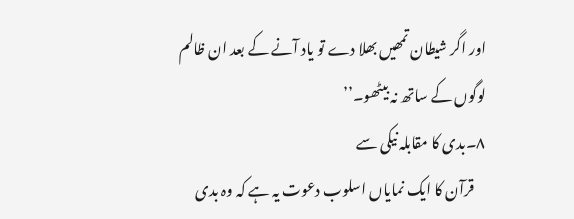اور اگر شیطان تمھیں بھلا دے تو یاد آنے کے بعد ان ظالم لوگوں کے ساتھ نہ بیٹھو۔’’
۸۔بدی کا مقابلہ نیکی سے
    قرآن کا ایک نمایاں اسلوب دعوت یہ ہے کہ وہ بدی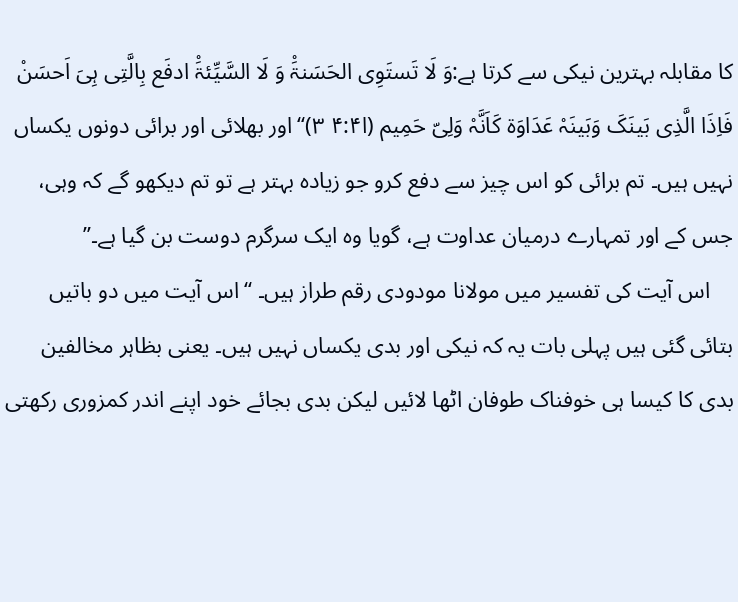کا مقابلہ بہترین نیکی سے کرتا ہے:وَ لَا تَستَوِی الحَسَنۃَْ وَ لَا السَّیِّئۃَْ ادفَع بِالَّتِی ہِیَ اَحسَنْ فَاِذَا الَّذِی بَینَکَ وَبَینَہْ عَدَاوَۃ کَاَنَّہْ وَلِیّ حَمِیم (ا۴:۴ ۳)‘‘اور بھلائی اور برائی دونوں یکساں نہیں ہیں۔ تم برائی کو اس چیز سے دفع کرو جو زیادہ بہتر ہے تو تم دیکھو گے کہ وہی، جس کے اور تمہارے درمیان عداوت ہے، گویا وہ ایک سرگرم دوست بن گیا ہے۔’’
    اس آیت کی تفسیر میں مولانا مودودی رقم طراز ہیں۔ ‘‘اس آیت میں دو باتیں بتائی گئی ہیں پہلی بات یہ کہ نیکی اور بدی یکساں نہیں ہیں۔ یعنی بظاہر مخالفین بدی کا کیسا ہی خوفناک طوفان اٹھا لائیں لیکن بدی بجائے خود اپنے اندر کمزوری رکھتی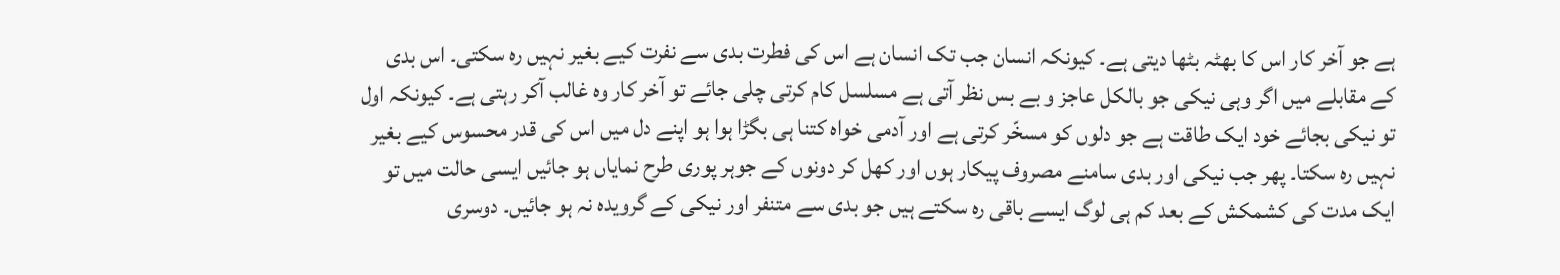ہے جو آخر کار اس کا بھٹہ بٹھا دیتی ہے۔ کیونکہ انسان جب تک انسان ہے اس کی فطرت بدی سے نفرت کیے بغیر نہیں رہ سکتی۔ اس بدی کے مقابلے میں اگر وہی نیکی جو بالکل عاجز و بے بس نظر آتی ہے مسلسل کام کرتی چلی جائے تو آخر کار وہ غالب آکر رہتی ہے۔ کیونکہ اول تو نیکی بجائے خود ایک طاقت ہے جو دلوں کو مسخّر کرتی ہے اور آدمی خواہ کتنا ہی بگڑا ہوا ہو اپنے دل میں اس کی قدر محسوس کیے بغیر نہیں رہ سکتا۔ پھر جب نیکی اور بدی سامنے مصروف پیکار ہوں اور کھل کر دونوں کے جوہر پوری طرح نمایاں ہو جائیں ایسی حالت میں تو ایک مدت کی کشمکش کے بعد کم ہی لوگ ایسے باقی رہ سکتے ہیں جو بدی سے متنفر اور نیکی کے گرویدہ نہ ہو جائیں۔ دوسری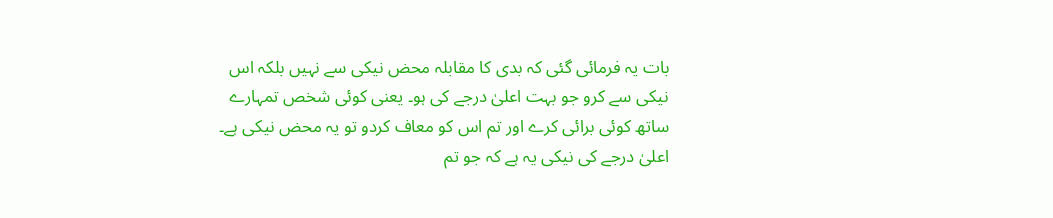بات یہ فرمائی گئی کہ بدی کا مقابلہ محض نیکی سے نہیں بلکہ اس نیکی سے کرو جو بہت اعلیٰ درجے کی ہو۔ یعنی کوئی شخص تمہارے ساتھ کوئی برائی کرے اور تم اس کو معاف کردو تو یہ محض نیکی ہے۔ اعلیٰ درجے کی نیکی یہ ہے کہ جو تم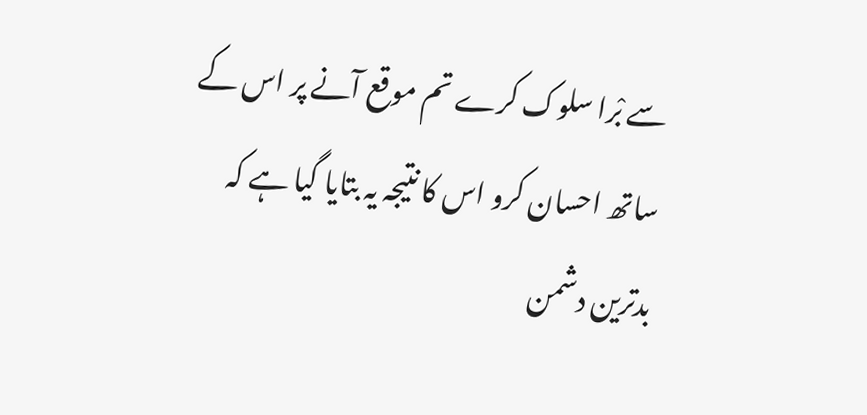سے بْرا سلوک کرے تم موقع آنے پر اس کے ساتھ احسان کرو اس کا نتیجہ یہ بتایا گیا ہے کہ بدترین دشمن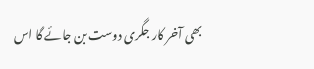بھی آخر کار جگری دوست بن جائے گا اس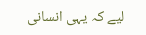لیے کہ یہی انسانی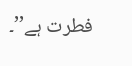فطرت ہے’’۔